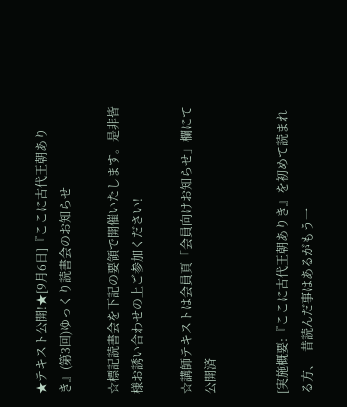★テキスト公開!★[9月6日]『ここに古代王朝ありき』(第3回)ゆっくり読書会のお知らせ

☆標記読書会を下記の要領で開催いたします。是非皆様お誘い合わせの上ご参加ください!

☆講師テキストは会員頁「会員向けお知らせ」欄にて公開済


[実施概要:『ここに古代王朝ありき』を初めて読まれる方、  昔読んだ事はあるがもう一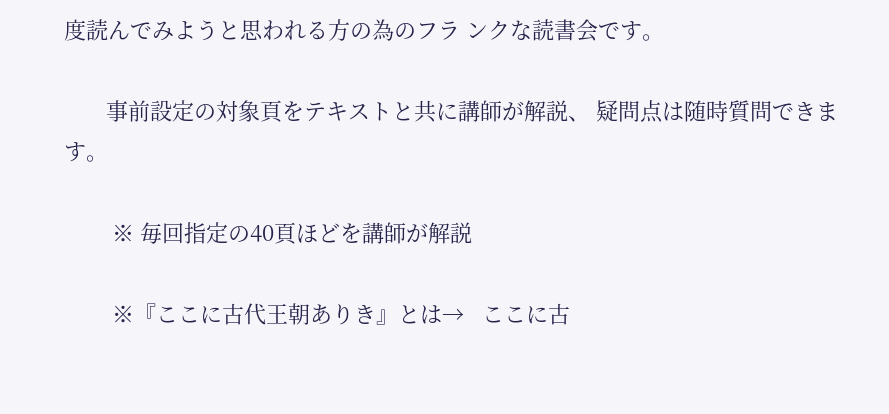度読んでみようと思われる方の為のフラ ンクな読書会です。

       事前設定の対象頁をテキストと共に講師が解説、 疑問点は随時質問できます。

        ※ 毎回指定の40頁ほどを講師が解説

        ※『ここに古代王朝ありき』とは→   ここに古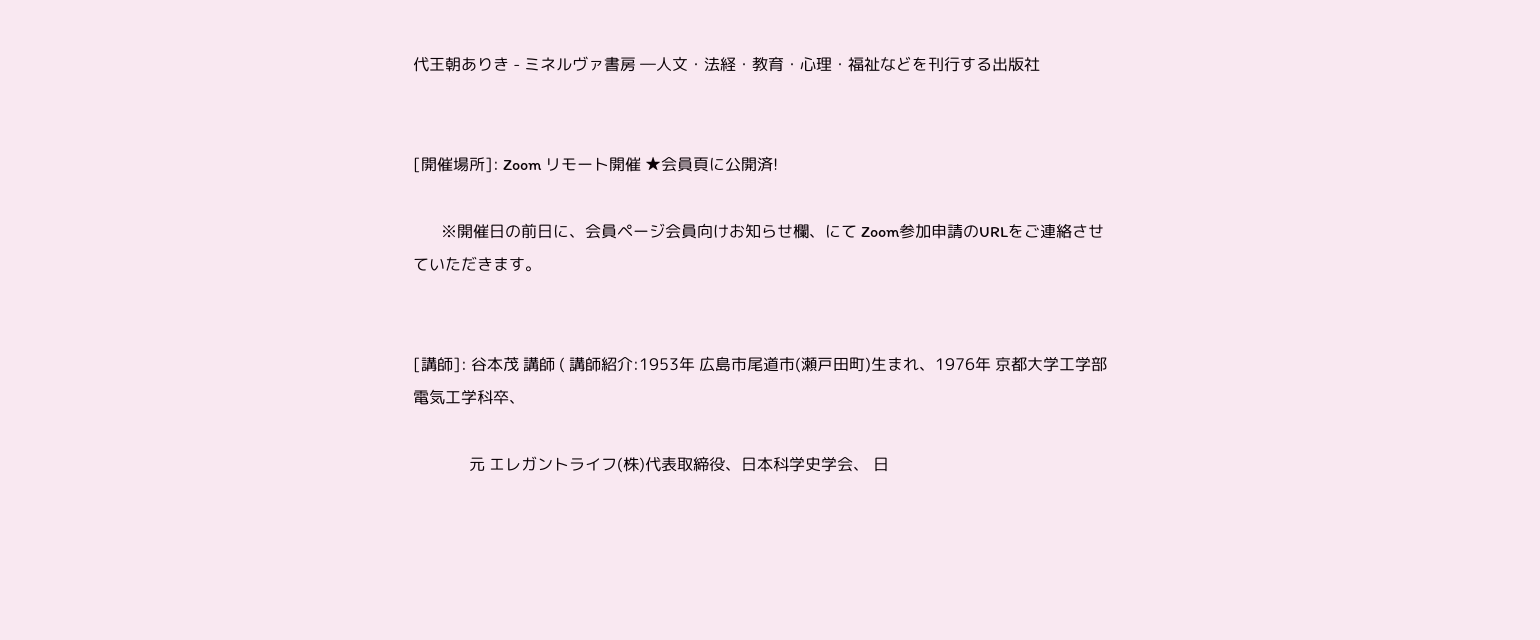代王朝ありき - ミネルヴァ書房 ―人文・法経・教育・心理・福祉などを刊行する出版社


[開催場所]: Zoom リモート開催 ★会員頁に公開済!

       ※開催日の前日に、会員ページ会員向けお知らせ欄、にて Zoom参加申請のURLをご連絡させていただきます。


[講師]: 谷本茂 講師 ( 講師紹介:1953年 広島市尾道市(瀬戸田町)生まれ、1976年 京都大学工学部電気工学科卒、

              元 エレガントライフ(株)代表取締役、日本科学史学会、 日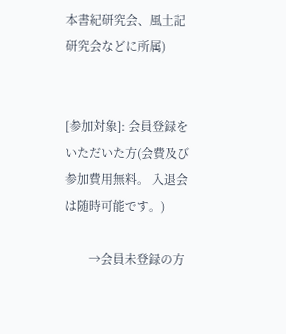本書紀研究会、風土記研究会などに所属)


[参加対象]: 会員登録をいただいた方(会費及び参加費用無料。 入退会は随時可能です。)

        →会員未登録の方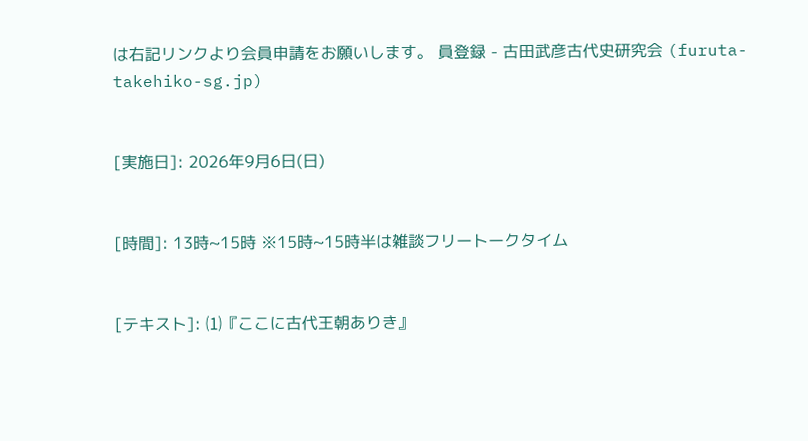は右記リンクより会員申請をお願いします。 員登録 - 古田武彦古代史研究会 (furuta-takehiko-sg.jp)


[実施日]: 2026年9月6日(日)


[時間]: 13時~15時 ※15時~15時半は雑談フリートークタイム


[テキスト]: ⑴『ここに古代王朝ありき』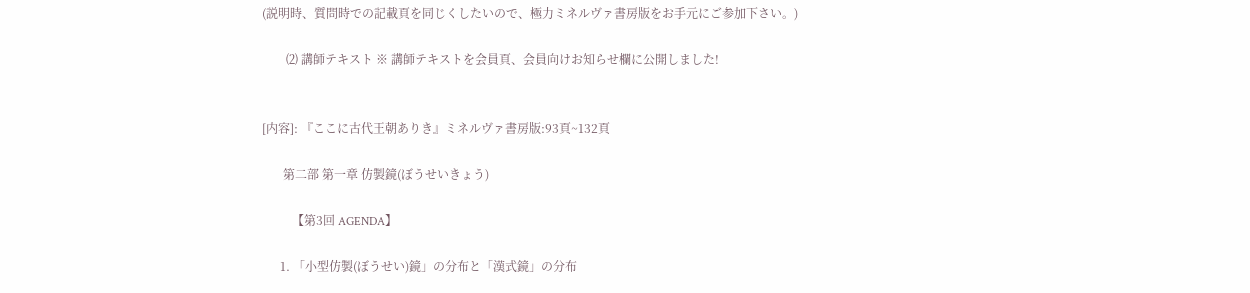(説明時、質問時での記載頁を同じくしたいので、極力ミネルヴァ書房版をお手元にご参加下さい。)

        ⑵ 講師テキスト ※ 講師テキストを会員頁、会員向けお知らせ欄に公開しました!


[内容]: 『ここに古代王朝ありき』ミネルヴァ書房版:93頁~132頁

       第二部 第一章 仿製鏡(ぼうせいきょう)

          【第3回 AGENDA】

      1. 「小型仿製(ぼうせい)鏡」の分布と「漢式鏡」の分布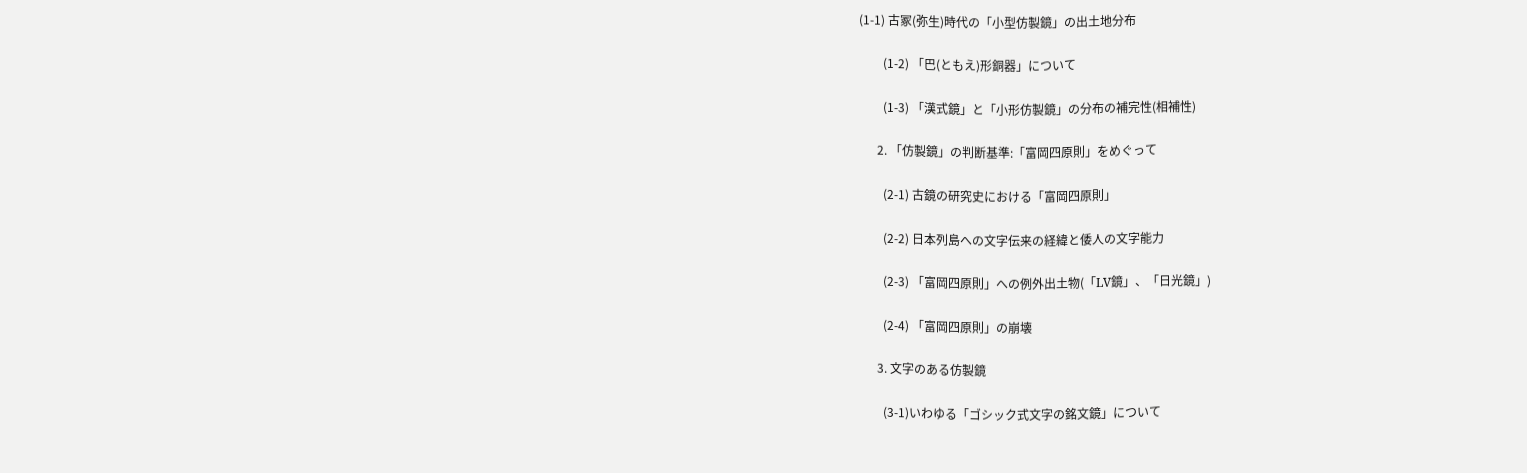(1-1) 古冢(弥生)時代の「小型仿製鏡」の出土地分布

        (1-2) 「巴(ともえ)形銅器」について

        (1-3) 「漢式鏡」と「小形仿製鏡」の分布の補完性(相補性)

      2. 「仿製鏡」の判断基準:「富岡四原則」をめぐって

        (2-1) 古鏡の研究史における「富岡四原則」

        (2-2) 日本列島への文字伝来の経緯と倭人の文字能力

        (2-3) 「富岡四原則」への例外出土物(「LV鏡」、「日光鏡」)

        (2-4) 「富岡四原則」の崩壊

      3. 文字のある仿製鏡

        (3-1)いわゆる「ゴシック式文字の銘文鏡」について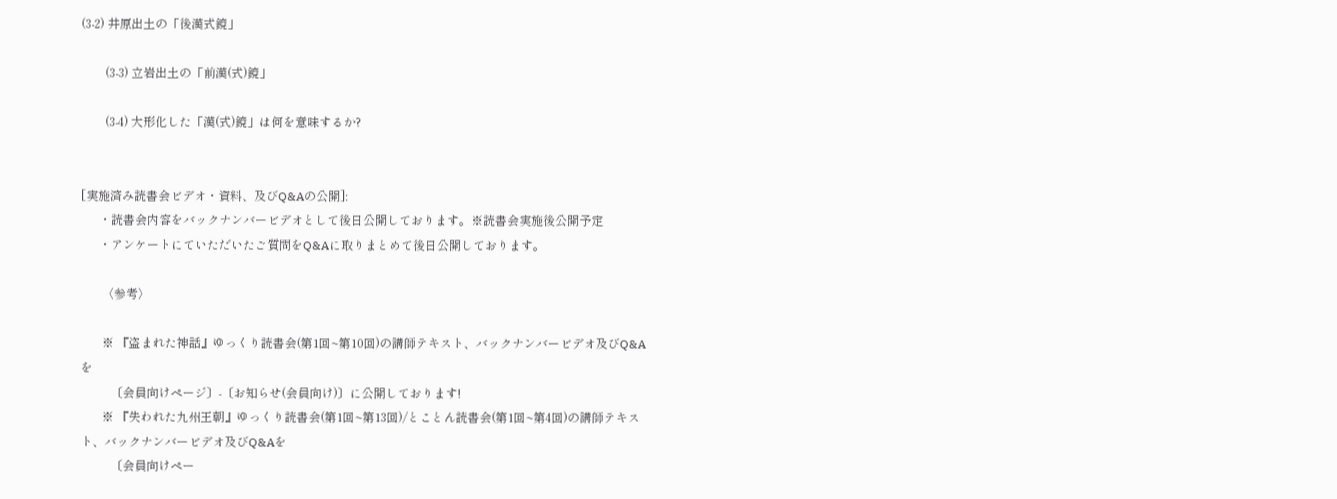(3-2) 井原出土の「後漢式鏡」

        (3-3) 立岩出土の「前漢(式)鏡」

        (3-4) 大形化した「漢(式)鏡」は何を意味するか?


[実施済み読書会ビデオ・資料、及びQ&Aの公開]:
      ・読書会内容をバックナンバービデオとして後日公開しております。※読書会実施後公開予定
      ・アンケートにていただいたご質問をQ&Aに取りまとめて後日公開しております。

       〈参考〉

       ※ 『盗まれた神話』ゆっくり読書会(第1回~第10回)の講師テキスト、バックナンバービデオ及びQ&Aを
          〔会員向けページ〕-〔お知らせ(会員向け)〕に公開しております!
       ※ 『失われた九州王朝』ゆっくり読書会(第1回~第13回)/とことん読書会(第1回~第4回)の講師テキスト、バックナンバービデオ及びQ&Aを
          〔会員向けペー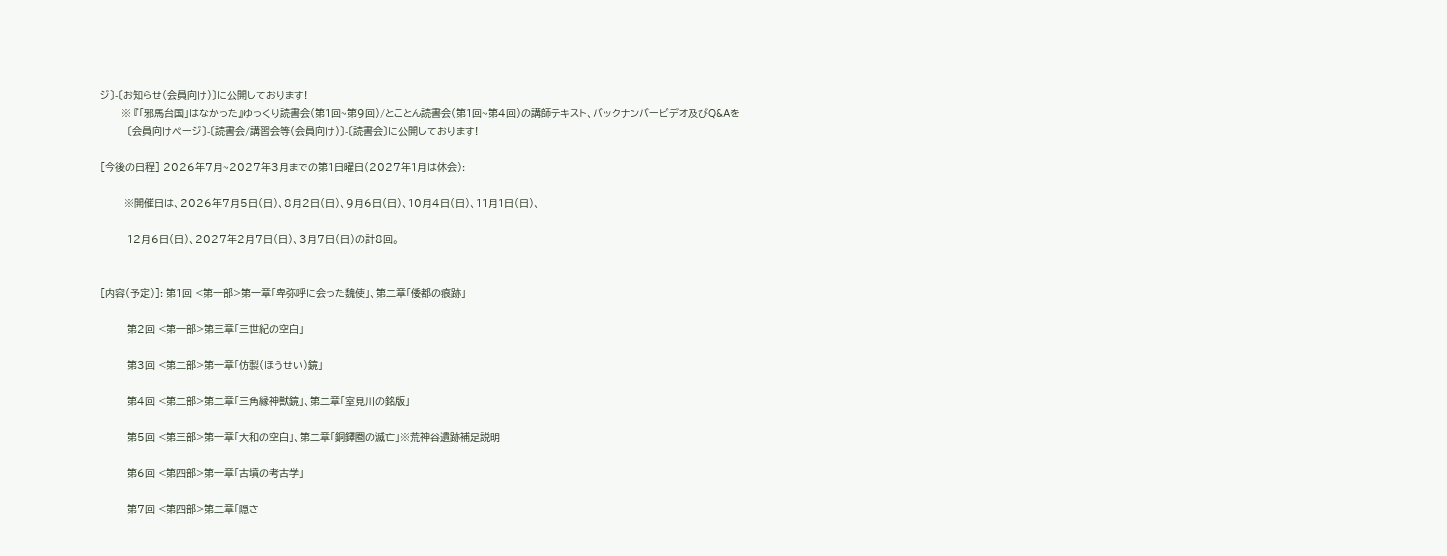ジ〕-〔お知らせ(会員向け)〕に公開しております!
       ※ 『「邪馬台国」はなかった』ゆっくり読書会(第1回~第9回)/とことん読書会(第1回~第4回)の講師テキスト、バックナンバービデオ及びQ&Aを
         〔会員向けページ〕-〔読書会/講習会等(会員向け)〕-〔読書会〕に公開しております!

[今後の日程] 2026年7月~2027年3月までの第1日曜日(2027年1月は休会):

        ※開催日は、2026年7月5日(日)、8月2日(日)、9月6日(日)、10月4日(日)、11月1日(日)、

         12月6日(日)、2027年2月7日(日)、3月7日(日)の計8回。


[内容(予定)]: 第1回 <第一部>第一章「卑弥呼に会った魏使」、第二章「倭都の痕跡」

         第2回 <第一部>第三章「三世紀の空白」

         第3回 <第二部>第一章「仿製(ほうせい)鏡」

         第4回 <第二部>第二章「三角縁神獣鏡」、第二章「室見川の銘版」

         第5回 <第三部>第一章「大和の空白」、第二章「銅鐸圏の滅亡」※荒神谷遺跡補足説明

         第6回 <第四部>第一章「古墳の考古学」

         第7回 <第四部>第二章「隠さ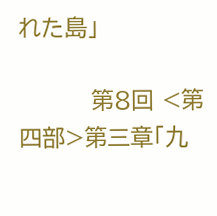れた島」

         第8回 <第四部>第三章「九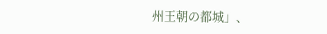州王朝の都城」、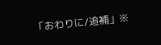「おわりに/追補」※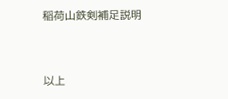稲荷山鉄剣補足説明


以上